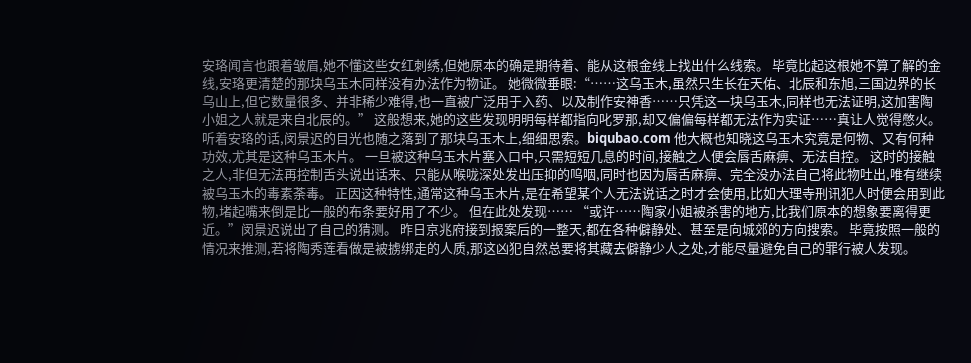安珞闻言也跟着皱眉,她不懂这些女红刺绣,但她原本的确是期待着、能从这根金线上找出什么线索。 毕竟比起这根她不算了解的金线,安珞更清楚的那块乌玉木同样没有办法作为物证。 她微微垂眼:“……这乌玉木,虽然只生长在天佑、北辰和东旭,三国边界的长乌山上,但它数量很多、并非稀少难得,也一直被广泛用于入药、以及制作安神香……只凭这一块乌玉木,同样也无法证明,这加害陶小姐之人就是来自北辰的。” 这般想来,她的这些发现明明每样都指向叱罗那,却又偏偏每样都无法作为实证……真让人觉得憋火。 听着安珞的话,闵景迟的目光也随之落到了那块乌玉木上,细细思索。biqubao.com 他大概也知晓这乌玉木究竟是何物、又有何种功效,尤其是这种乌玉木片。 一旦被这种乌玉木片塞入口中,只需短短几息的时间,接触之人便会唇舌麻痹、无法自控。 这时的接触之人,非但无法再控制舌头说出话来、只能从喉咙深处发出压抑的呜咽,同时也因为唇舌麻痹、完全没办法自己将此物吐出,唯有继续被乌玉木的毒素荼毒。 正因这种特性,通常这种乌玉木片,是在希望某个人无法说话之时才会使用,比如大理寺刑讯犯人时便会用到此物,堵起嘴来倒是比一般的布条要好用了不少。 但在此处发现…… “或许……陶家小姐被杀害的地方,比我们原本的想象要离得更近。”闵景迟说出了自己的猜测。 昨日京兆府接到报案后的一整天,都在各种僻静处、甚至是向城郊的方向搜索。 毕竟按照一般的情况来推测,若将陶秀莲看做是被掳绑走的人质,那这凶犯自然总要将其藏去僻静少人之处,才能尽量避免自己的罪行被人发现。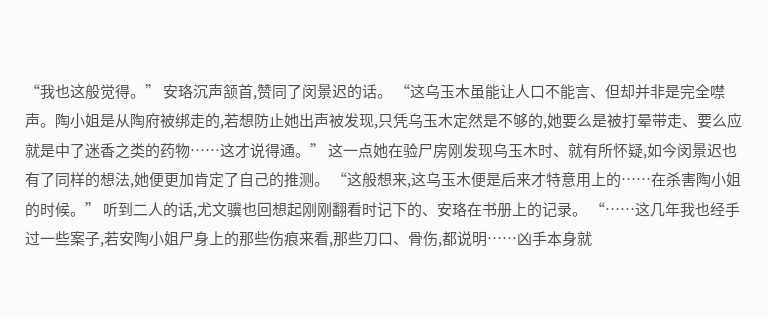“我也这般觉得。” 安珞沉声颔首,赞同了闵景迟的话。 “这乌玉木虽能让人口不能言、但却并非是完全噤声。陶小姐是从陶府被绑走的,若想防止她出声被发现,只凭乌玉木定然是不够的,她要么是被打晕带走、要么应就是中了迷香之类的药物……这才说得通。” 这一点她在验尸房刚发现乌玉木时、就有所怀疑,如今闵景迟也有了同样的想法,她便更加肯定了自己的推测。 “这般想来,这乌玉木便是后来才特意用上的……在杀害陶小姐的时候。” 听到二人的话,尤文骥也回想起刚刚翻看时记下的、安珞在书册上的记录。 “……这几年我也经手过一些案子,若安陶小姐尸身上的那些伤痕来看,那些刀口、骨伤,都说明……凶手本身就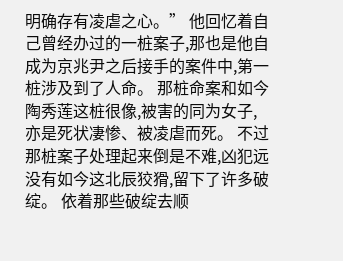明确存有凌虐之心。” 他回忆着自己曾经办过的一桩案子,那也是他自成为京兆尹之后接手的案件中,第一桩涉及到了人命。 那桩命案和如今陶秀莲这桩很像,被害的同为女子,亦是死状凄惨、被凌虐而死。 不过那桩案子处理起来倒是不难,凶犯远没有如今这北辰狡猾,留下了许多破绽。 依着那些破绽去顺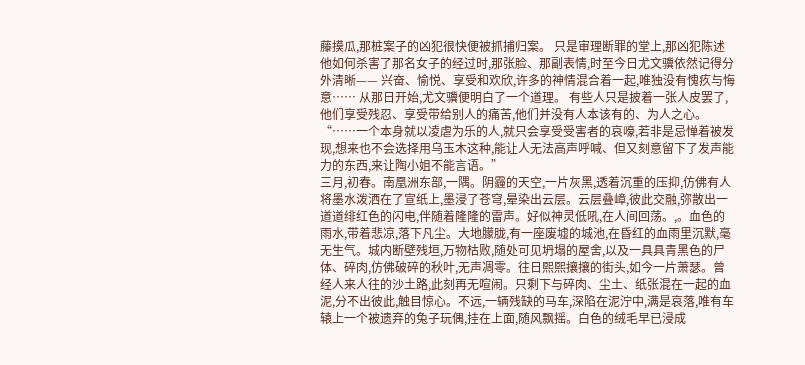藤摸瓜,那桩案子的凶犯很快便被抓捕归案。 只是审理断罪的堂上,那凶犯陈述他如何杀害了那名女子的经过时,那张脸、那副表情,时至今日尤文骥依然记得分外清晰—— 兴奋、愉悦、享受和欢欣,许多的神情混合着一起,唯独没有愧疚与悔意…… 从那日开始,尤文骥便明白了一个道理。 有些人只是披着一张人皮罢了,他们享受残忍、享受带给别人的痛苦,他们并没有人本该有的、为人之心。 “……一个本身就以凌虐为乐的人,就只会享受受害者的哀嚎,若非是忌惮着被发现,想来也不会选择用乌玉木这种,能让人无法高声呼喊、但又刻意留下了发声能力的东西,来让陶小姐不能言语。”
三月,初春。南凰洲东部,一隅。阴霾的天空,一片灰黑,透着沉重的压抑,仿佛有人将墨水泼洒在了宣纸上,墨浸了苍穹,晕染出云层。云层叠嶂,彼此交融,弥散出一道道绯红色的闪电,伴随着隆隆的雷声。好似神灵低吼,在人间回荡。,。血色的雨水,带着悲凉,落下凡尘。大地朦胧,有一座废墟的城池,在昏红的血雨里沉默,毫无生气。城内断壁残垣,万物枯败,随处可见坍塌的屋舍,以及一具具青黑色的尸体、碎肉,仿佛破碎的秋叶,无声凋零。往日熙熙攘攘的街头,如今一片萧瑟。曾经人来人往的沙土路,此刻再无喧闹。只剩下与碎肉、尘土、纸张混在一起的血泥,分不出彼此,触目惊心。不远,一辆残缺的马车,深陷在泥泞中,满是哀落,唯有车辕上一个被遗弃的兔子玩偶,挂在上面,随风飘摇。白色的绒毛早已浸成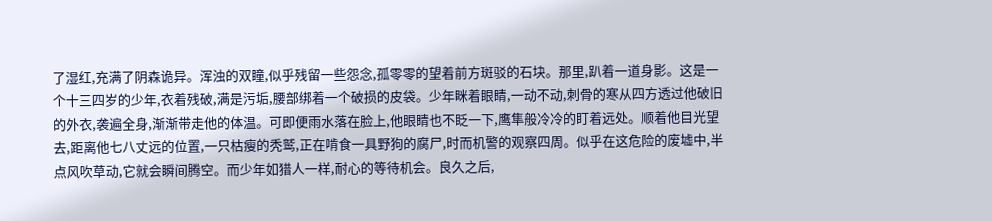了湿红,充满了阴森诡异。浑浊的双瞳,似乎残留一些怨念,孤零零的望着前方斑驳的石块。那里,趴着一道身影。这是一个十三四岁的少年,衣着残破,满是污垢,腰部绑着一个破损的皮袋。少年眯着眼睛,一动不动,刺骨的寒从四方透过他破旧的外衣,袭遍全身,渐渐带走他的体温。可即便雨水落在脸上,他眼睛也不眨一下,鹰隼般冷冷的盯着远处。顺着他目光望去,距离他七八丈远的位置,一只枯瘦的秃鹫,正在啃食一具野狗的腐尸,时而机警的观察四周。似乎在这危险的废墟中,半点风吹草动,它就会瞬间腾空。而少年如猎人一样,耐心的等待机会。良久之后,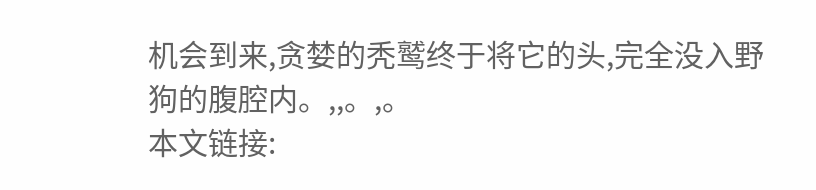机会到来,贪婪的秃鹫终于将它的头,完全没入野狗的腹腔内。,,。,。
本文链接: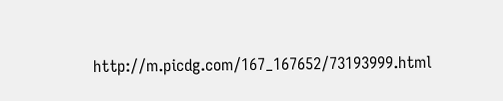http://m.picdg.com/167_167652/73193999.html